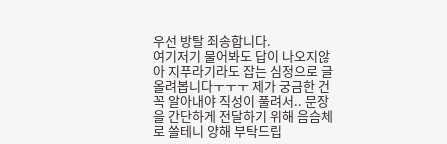우선 방탈 죄송합니다.
여기저기 물어봐도 답이 나오지않아 지푸라기라도 잡는 심정으로 글 올려봅니다ㅜㅜㅜ 제가 궁금한 건 꼭 알아내야 직성이 풀려서.. 문장을 간단하게 전달하기 위해 음슴체로 쓸테니 양해 부탁드립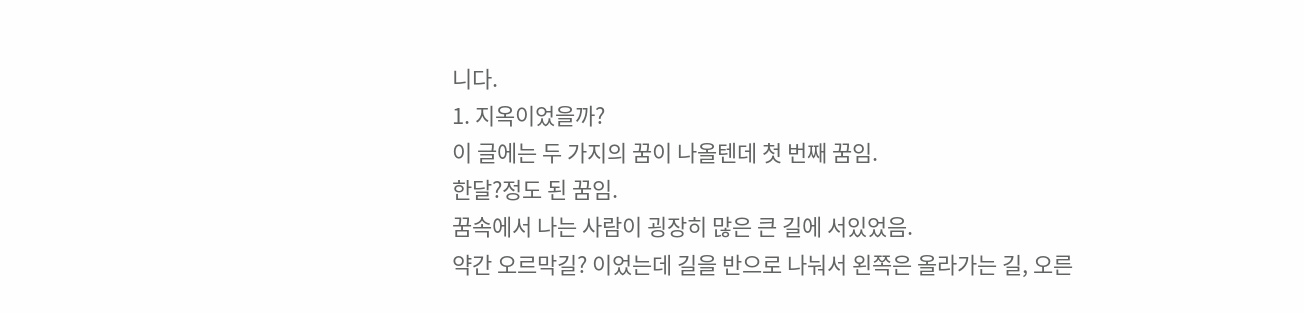니다.
1. 지옥이었을까?
이 글에는 두 가지의 꿈이 나올텐데 첫 번째 꿈임.
한달?정도 된 꿈임.
꿈속에서 나는 사람이 굉장히 많은 큰 길에 서있었음.
약간 오르막길? 이었는데 길을 반으로 나눠서 왼쪽은 올라가는 길, 오른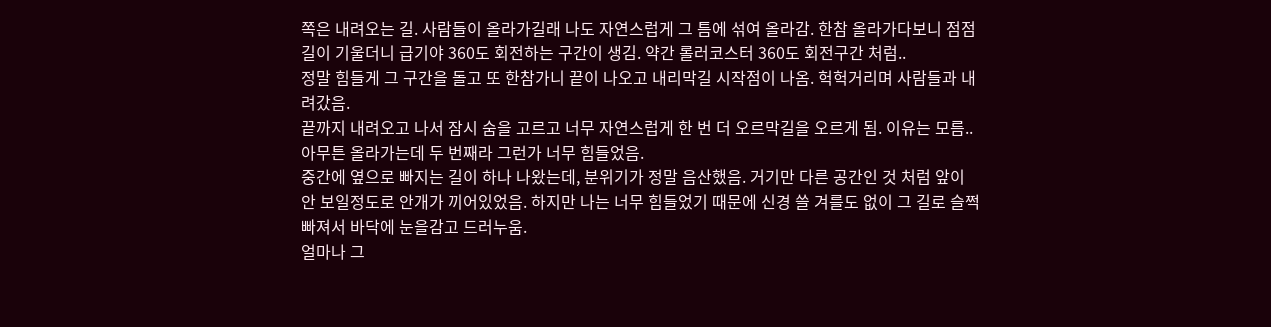쪽은 내려오는 길. 사람들이 올라가길래 나도 자연스럽게 그 틈에 섞여 올라감. 한참 올라가다보니 점점 길이 기울더니 급기야 360도 회전하는 구간이 생김. 약간 롤러코스터 360도 회전구간 처럼..
정말 힘들게 그 구간을 돌고 또 한참가니 끝이 나오고 내리막길 시작점이 나옴. 헉헉거리며 사람들과 내려갔음.
끝까지 내려오고 나서 잠시 숨을 고르고 너무 자연스럽게 한 번 더 오르막길을 오르게 됨. 이유는 모름..
아무튼 올라가는데 두 번째라 그런가 너무 힘들었음.
중간에 옆으로 빠지는 길이 하나 나왔는데, 분위기가 정말 음산했음. 거기만 다른 공간인 것 처럼 앞이 안 보일정도로 안개가 끼어있었음. 하지만 나는 너무 힘들었기 때문에 신경 쓸 겨를도 없이 그 길로 슬쩍 빠져서 바닥에 눈을감고 드러누움.
얼마나 그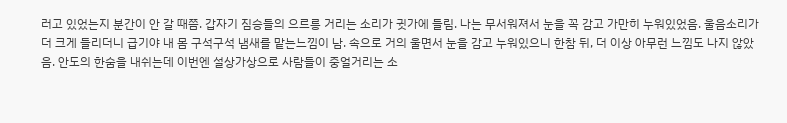러고 있었는지 분간이 안 갈 때쯤. 갑자기 짐승들의 으르릉 거리는 소리가 귓가에 들림. 나는 무서워져서 눈을 꼭 감고 가만히 누워있었음. 울음소리가 더 크게 들리더니 급기야 내 몸 구석구석 냄새를 맡는느낌이 남. 속으로 거의 울면서 눈을 감고 누워있으니 한참 뒤, 더 이상 아무런 느낌도 나지 않았음. 안도의 한숨을 내쉬는데 이번엔 설상가상으로 사람들이 중얼거리는 소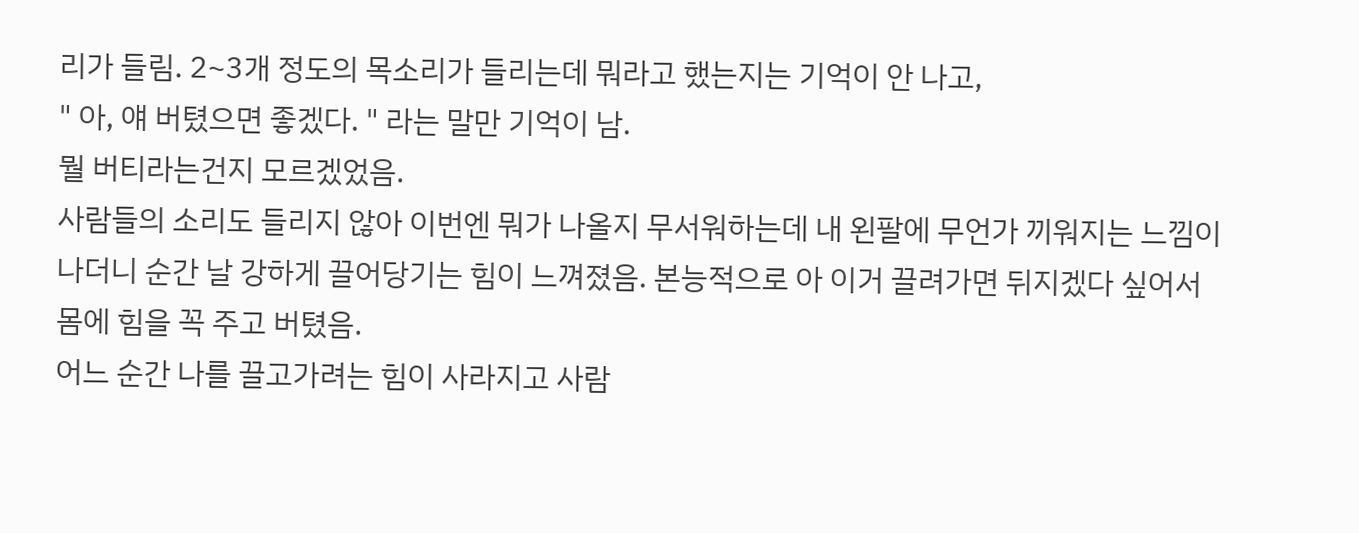리가 들림. 2~3개 정도의 목소리가 들리는데 뭐라고 했는지는 기억이 안 나고,
" 아, 얘 버텼으면 좋겠다. " 라는 말만 기억이 남.
뭘 버티라는건지 모르겠었음.
사람들의 소리도 들리지 않아 이번엔 뭐가 나올지 무서워하는데 내 왼팔에 무언가 끼워지는 느낌이 나더니 순간 날 강하게 끌어당기는 힘이 느껴졌음. 본능적으로 아 이거 끌려가면 뒤지겠다 싶어서 몸에 힘을 꼭 주고 버텼음.
어느 순간 나를 끌고가려는 힘이 사라지고 사람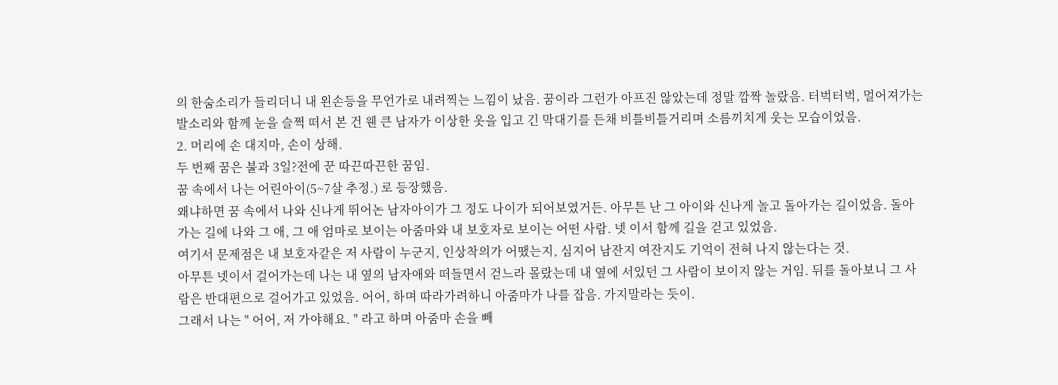의 한숨소리가 들리더니 내 왼손등을 무언가로 내려찍는 느낌이 났음. 꿈이라 그런가 아프진 않았는데 정말 깜짝 놀랐음. 터벅터벅, 멀어져가는 발소리와 함께 눈을 슬쩍 떠서 본 건 웬 큰 남자가 이상한 옷을 입고 긴 막대기를 든채 비틀비틀거리며 소름끼치게 웃는 모습이었음.
2. 머리에 손 대지마, 손이 상해.
두 번째 꿈은 불과 3일?전에 꾼 따끈따끈한 꿈임.
꿈 속에서 나는 어린아이(5~7살 추정.) 로 등장했음.
왜냐하면 꿈 속에서 나와 신나게 뛰어논 남자아이가 그 정도 나이가 되어보였거든. 아무튼 난 그 아이와 신나게 놀고 돌아가는 길이었음. 돌아가는 길에 나와 그 애, 그 애 엄마로 보이는 아줌마와 내 보호자로 보이는 어떤 사람. 넷 이서 함께 길을 걷고 있었음.
여기서 문제점은 내 보호자같은 저 사람이 누군지, 인상착의가 어땠는지, 심지어 남잔지 여잔지도 기억이 전혀 나지 않는다는 것.
아무튼 넷이서 걸어가는데 나는 내 옆의 남자애와 떠들면서 걷느라 몰랐는데 내 옆에 서있던 그 사람이 보이지 않는 거임. 뒤를 돌아보니 그 사람은 반대편으로 걸어가고 있었음. 어어, 하며 따라가려하니 아줌마가 나를 잡음. 가지말라는 듯이.
그래서 나는 " 어어, 저 가야해요. " 라고 하며 아줌마 손을 빼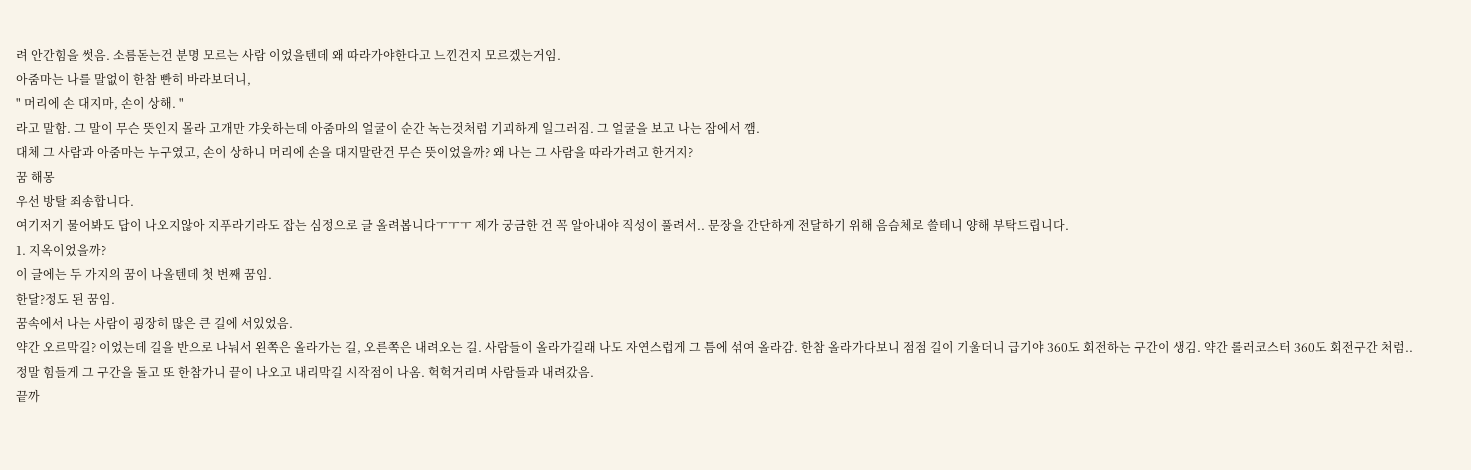려 안간힘을 썻음. 소름돋는건 분명 모르는 사람 이었을텐데 왜 따라가야한다고 느낀건지 모르겠는거임.
아줌마는 나를 말없이 한참 빤히 바라보더니,
" 머리에 손 대지마, 손이 상해. "
라고 말함. 그 말이 무슨 뜻인지 몰라 고개만 갸웃하는데 아줌마의 얼굴이 순간 녹는것처럼 기괴하게 일그러짐. 그 얼굴을 보고 나는 잠에서 깸.
대체 그 사람과 아줌마는 누구였고, 손이 상하니 머리에 손을 대지말란건 무슨 뜻이었을까? 왜 나는 그 사람을 따라가려고 한거지?
꿈 해몽
우선 방탈 죄송합니다.
여기저기 물어봐도 답이 나오지않아 지푸라기라도 잡는 심정으로 글 올려봅니다ㅜㅜㅜ 제가 궁금한 건 꼭 알아내야 직성이 풀려서.. 문장을 간단하게 전달하기 위해 음슴체로 쓸테니 양해 부탁드립니다.
1. 지옥이었을까?
이 글에는 두 가지의 꿈이 나올텐데 첫 번째 꿈임.
한달?정도 된 꿈임.
꿈속에서 나는 사람이 굉장히 많은 큰 길에 서있었음.
약간 오르막길? 이었는데 길을 반으로 나눠서 왼쪽은 올라가는 길, 오른쪽은 내려오는 길. 사람들이 올라가길래 나도 자연스럽게 그 틈에 섞여 올라감. 한참 올라가다보니 점점 길이 기울더니 급기야 360도 회전하는 구간이 생김. 약간 롤러코스터 360도 회전구간 처럼..
정말 힘들게 그 구간을 돌고 또 한참가니 끝이 나오고 내리막길 시작점이 나옴. 헉헉거리며 사람들과 내려갔음.
끝까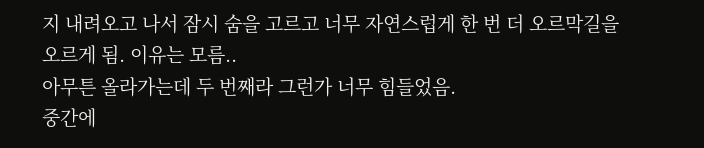지 내려오고 나서 잠시 숨을 고르고 너무 자연스럽게 한 번 더 오르막길을 오르게 됨. 이유는 모름..
아무튼 올라가는데 두 번째라 그런가 너무 힘들었음.
중간에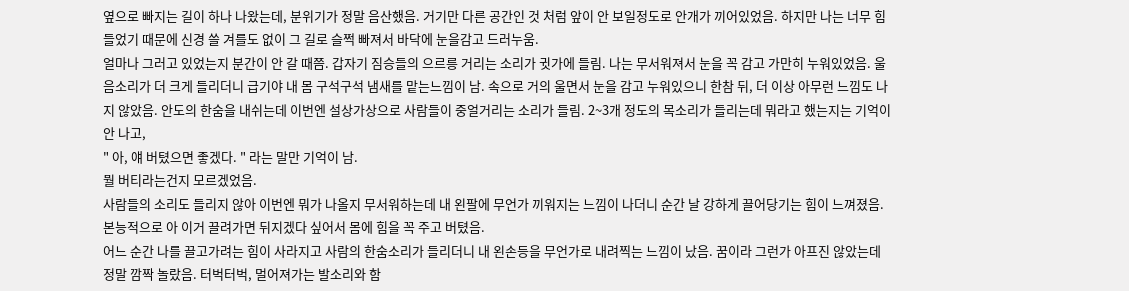옆으로 빠지는 길이 하나 나왔는데, 분위기가 정말 음산했음. 거기만 다른 공간인 것 처럼 앞이 안 보일정도로 안개가 끼어있었음. 하지만 나는 너무 힘들었기 때문에 신경 쓸 겨를도 없이 그 길로 슬쩍 빠져서 바닥에 눈을감고 드러누움.
얼마나 그러고 있었는지 분간이 안 갈 때쯤. 갑자기 짐승들의 으르릉 거리는 소리가 귓가에 들림. 나는 무서워져서 눈을 꼭 감고 가만히 누워있었음. 울음소리가 더 크게 들리더니 급기야 내 몸 구석구석 냄새를 맡는느낌이 남. 속으로 거의 울면서 눈을 감고 누워있으니 한참 뒤, 더 이상 아무런 느낌도 나지 않았음. 안도의 한숨을 내쉬는데 이번엔 설상가상으로 사람들이 중얼거리는 소리가 들림. 2~3개 정도의 목소리가 들리는데 뭐라고 했는지는 기억이 안 나고,
" 아, 얘 버텼으면 좋겠다. " 라는 말만 기억이 남.
뭘 버티라는건지 모르겠었음.
사람들의 소리도 들리지 않아 이번엔 뭐가 나올지 무서워하는데 내 왼팔에 무언가 끼워지는 느낌이 나더니 순간 날 강하게 끌어당기는 힘이 느껴졌음. 본능적으로 아 이거 끌려가면 뒤지겠다 싶어서 몸에 힘을 꼭 주고 버텼음.
어느 순간 나를 끌고가려는 힘이 사라지고 사람의 한숨소리가 들리더니 내 왼손등을 무언가로 내려찍는 느낌이 났음. 꿈이라 그런가 아프진 않았는데 정말 깜짝 놀랐음. 터벅터벅, 멀어져가는 발소리와 함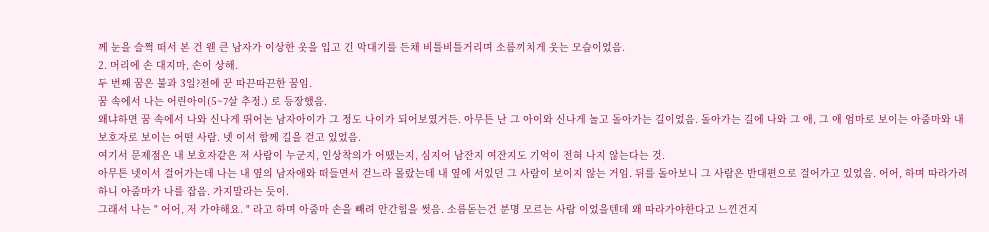께 눈을 슬쩍 떠서 본 건 웬 큰 남자가 이상한 옷을 입고 긴 막대기를 든채 비틀비틀거리며 소름끼치게 웃는 모습이었음.
2. 머리에 손 대지마, 손이 상해.
두 번째 꿈은 불과 3일?전에 꾼 따끈따끈한 꿈임.
꿈 속에서 나는 어린아이(5~7살 추정.) 로 등장했음.
왜냐하면 꿈 속에서 나와 신나게 뛰어논 남자아이가 그 정도 나이가 되어보였거든. 아무튼 난 그 아이와 신나게 놀고 돌아가는 길이었음. 돌아가는 길에 나와 그 애, 그 애 엄마로 보이는 아줌마와 내 보호자로 보이는 어떤 사람. 넷 이서 함께 길을 걷고 있었음.
여기서 문제점은 내 보호자같은 저 사람이 누군지, 인상착의가 어땠는지, 심지어 남잔지 여잔지도 기억이 전혀 나지 않는다는 것.
아무튼 넷이서 걸어가는데 나는 내 옆의 남자애와 떠들면서 걷느라 몰랐는데 내 옆에 서있던 그 사람이 보이지 않는 거임. 뒤를 돌아보니 그 사람은 반대편으로 걸어가고 있었음. 어어, 하며 따라가려하니 아줌마가 나를 잡음. 가지말라는 듯이.
그래서 나는 " 어어, 저 가야해요. " 라고 하며 아줌마 손을 빼려 안간힘을 썻음. 소름돋는건 분명 모르는 사람 이었을텐데 왜 따라가야한다고 느낀건지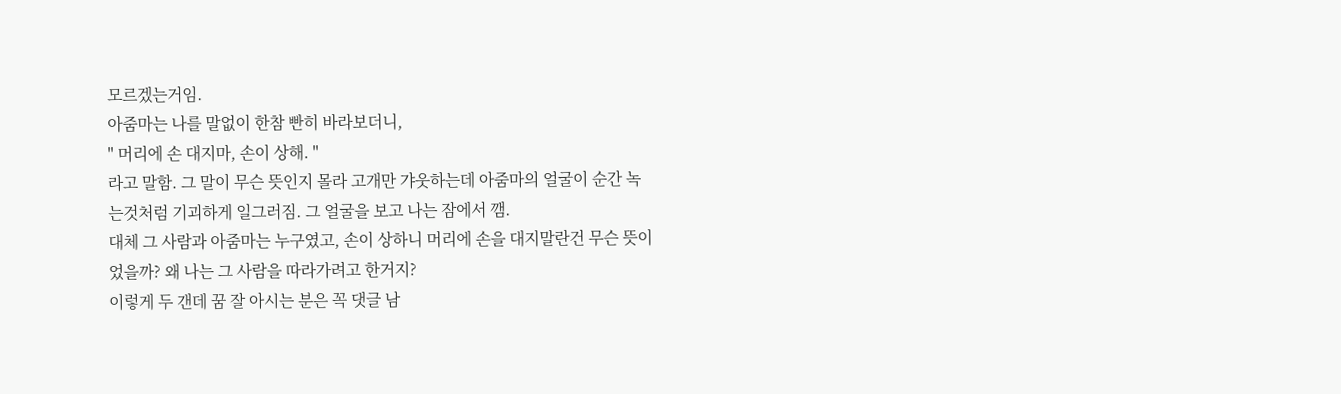모르겠는거임.
아줌마는 나를 말없이 한참 빤히 바라보더니,
" 머리에 손 대지마, 손이 상해. "
라고 말함. 그 말이 무슨 뜻인지 몰라 고개만 갸웃하는데 아줌마의 얼굴이 순간 녹는것처럼 기괴하게 일그러짐. 그 얼굴을 보고 나는 잠에서 깸.
대체 그 사람과 아줌마는 누구였고, 손이 상하니 머리에 손을 대지말란건 무슨 뜻이었을까? 왜 나는 그 사람을 따라가려고 한거지?
이렇게 두 갠데 꿈 잘 아시는 분은 꼭 댓글 남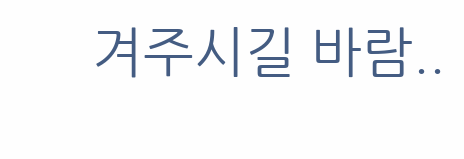겨주시길 바람..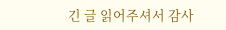긴 글 읽어주셔서 감사